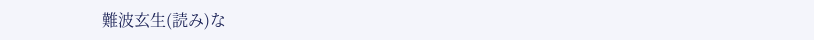難波玄生(読み)な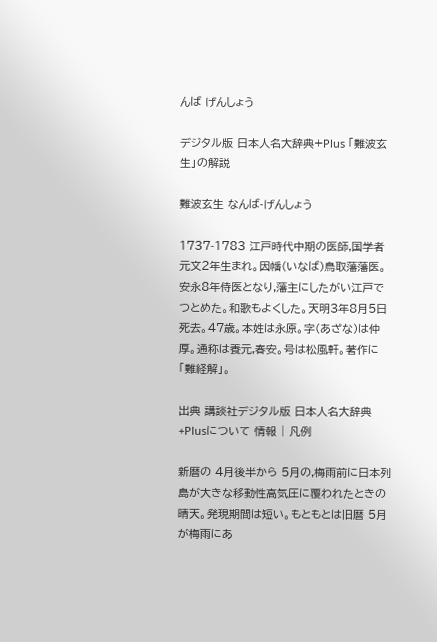んば げんしょう

デジタル版 日本人名大辞典+Plus 「難波玄生」の解説

難波玄生 なんば-げんしょう

1737-1783 江戸時代中期の医師,国学者
元文2年生まれ。因幡(いなば)鳥取藩藩医。安永8年侍医となり,藩主にしたがい江戸でつとめた。和歌もよくした。天明3年8月5日死去。47歳。本姓は永原。字(あざな)は仲厚。通称は養元,春安。号は松風軒。著作に「難経解」。

出典 講談社デジタル版 日本人名大辞典+Plusについて 情報 | 凡例

新暦の 4月後半から 5月の,梅雨前に日本列島が大きな移動性高気圧に覆われたときの晴天。発現期間は短い。もともとは旧暦 5月が梅雨にあ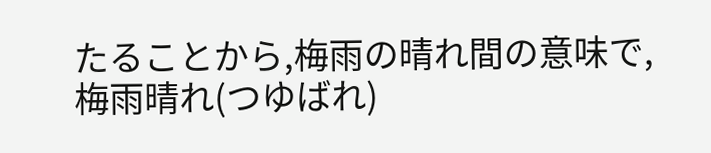たることから,梅雨の晴れ間の意味で,梅雨晴れ(つゆばれ)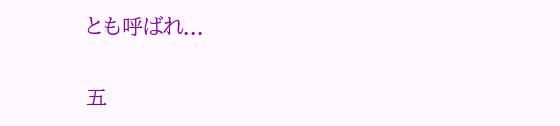とも呼ばれ...

五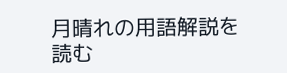月晴れの用語解説を読む